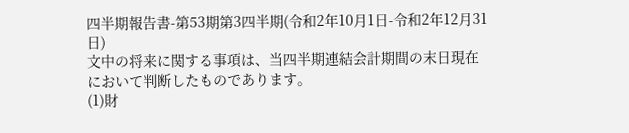四半期報告書-第53期第3四半期(令和2年10月1日-令和2年12月31日)
文中の将来に関する事項は、当四半期連結会計期間の末日現在において判断したものであります。
(1)財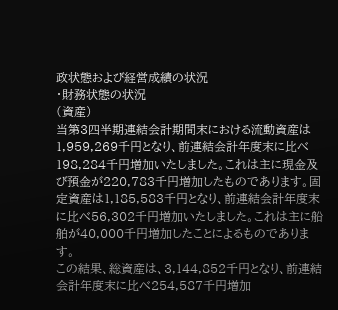政状態および経営成績の状況
・財務状態の状況
(資産)
当第3四半期連結会計期間末における流動資産は1,959,269千円となり、前連結会計年度末に比べ198,284千円増加いたしました。これは主に現金及び預金が220,783千円増加したものであります。固定資産は1,185,583千円となり、前連結会計年度末に比べ56,302千円増加いたしました。これは主に船舶が40,000千円増加したことによるものであります。
この結果、総資産は、3,144,852千円となり、前連結会計年度末に比べ254,587千円増加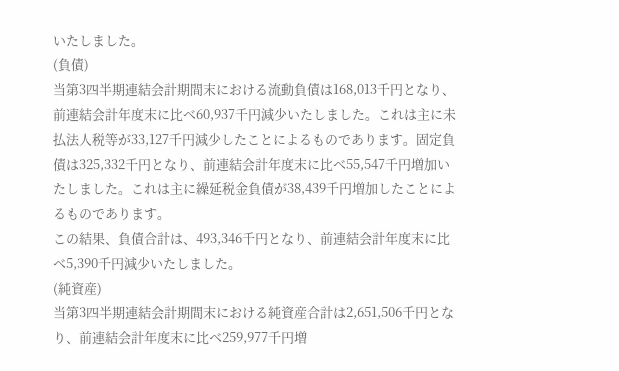いたしました。
(負債)
当第3四半期連結会計期間末における流動負債は168,013千円となり、前連結会計年度末に比べ60,937千円減少いたしました。これは主に未払法人税等が33,127千円減少したことによるものであります。固定負債は325,332千円となり、前連結会計年度末に比べ55,547千円増加いたしました。これは主に繰延税金負債が38,439千円増加したことによるものであります。
この結果、負債合計は、493,346千円となり、前連結会計年度末に比べ5,390千円減少いたしました。
(純資産)
当第3四半期連結会計期間末における純資産合計は2,651,506千円となり、前連結会計年度末に比べ259,977千円増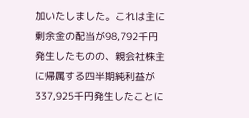加いたしました。これは主に剰余金の配当が98,792千円発生したものの、親会社株主に帰属する四半期純利益が337,925千円発生したことに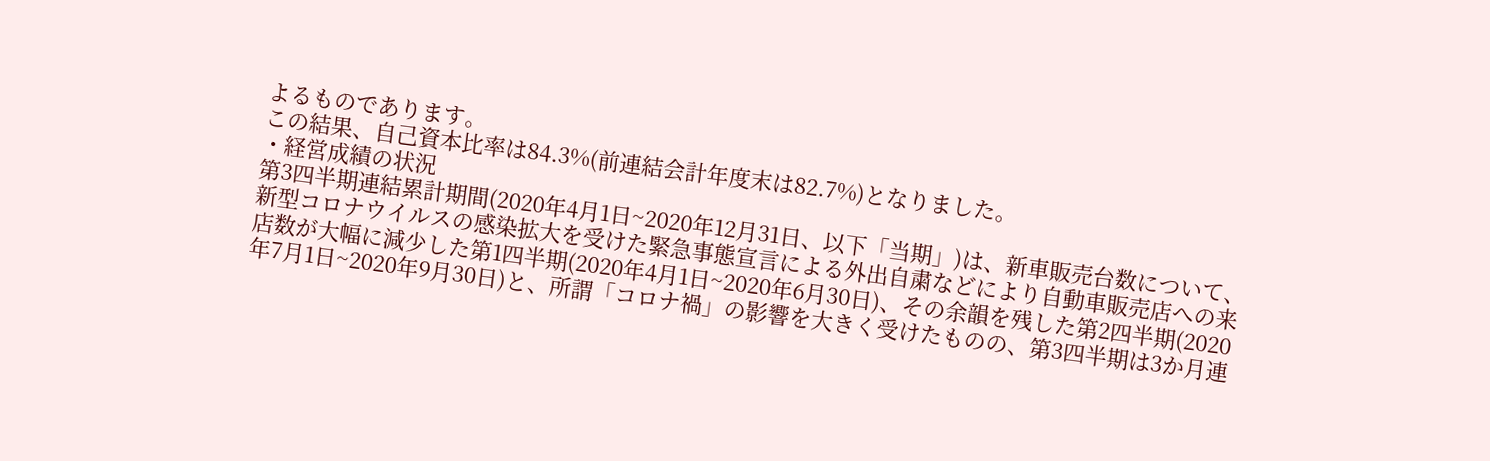よるものであります。
この結果、自己資本比率は84.3%(前連結会計年度末は82.7%)となりました。
・経営成績の状況
第3四半期連結累計期間(2020年4月1日~2020年12月31日、以下「当期」)は、新車販売台数について、新型コロナウイルスの感染拡大を受けた緊急事態宣言による外出自粛などにより自動車販売店への来店数が大幅に減少した第1四半期(2020年4月1日~2020年6月30日)、その余韻を残した第2四半期(2020年7月1日~2020年9月30日)と、所謂「コロナ禍」の影響を大きく受けたものの、第3四半期は3か月連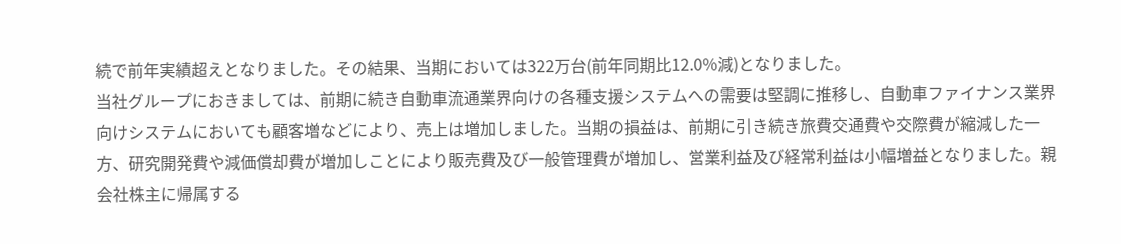続で前年実績超えとなりました。その結果、当期においては322万台(前年同期比12.0%減)となりました。
当社グループにおきましては、前期に続き自動車流通業界向けの各種支援システムへの需要は堅調に推移し、自動車ファイナンス業界向けシステムにおいても顧客増などにより、売上は増加しました。当期の損益は、前期に引き続き旅費交通費や交際費が縮減した一方、研究開発費や減価償却費が増加しことにより販売費及び一般管理費が増加し、営業利益及び経常利益は小幅増益となりました。親会社株主に帰属する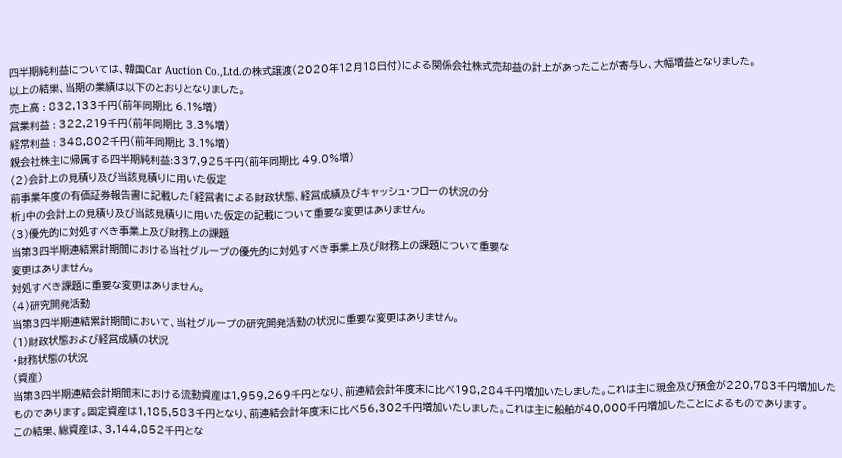四半期純利益については、韓国Car Auction Co.,Ltd.の株式譲渡(2020年12月18日付)による関係会社株式売却益の計上があったことが寄与し、大幅増益となりました。
以上の結果、当期の業績は以下のとおりとなりました。
売上高 : 832,133千円(前年同期比 6.1%増)
営業利益 : 322,219千円(前年同期比 3.3%増)
経常利益 : 348,802千円(前年同期比 3.1%増)
親会社株主に帰属する四半期純利益:337,925千円(前年同期比 49.0%増)
(2)会計上の見積り及び当該見積りに用いた仮定
前事業年度の有価証券報告書に記載した「経営者による財政状態、経営成績及びキャッシュ・フローの状況の分
析」中の会計上の見積り及び当該見積りに用いた仮定の記載について重要な変更はありません。
(3)優先的に対処すべき事業上及び財務上の課題
当第3四半期連結累計期間における当社グループの優先的に対処すべき事業上及び財務上の課題について重要な
変更はありません。
対処すべき課題に重要な変更はありません。
(4)研究開発活動
当第3四半期連結累計期間において、当社グループの研究開発活動の状況に重要な変更はありません。
(1)財政状態および経営成績の状況
・財務状態の状況
(資産)
当第3四半期連結会計期間末における流動資産は1,959,269千円となり、前連結会計年度末に比べ198,284千円増加いたしました。これは主に現金及び預金が220,783千円増加したものであります。固定資産は1,185,583千円となり、前連結会計年度末に比べ56,302千円増加いたしました。これは主に船舶が40,000千円増加したことによるものであります。
この結果、総資産は、3,144,852千円とな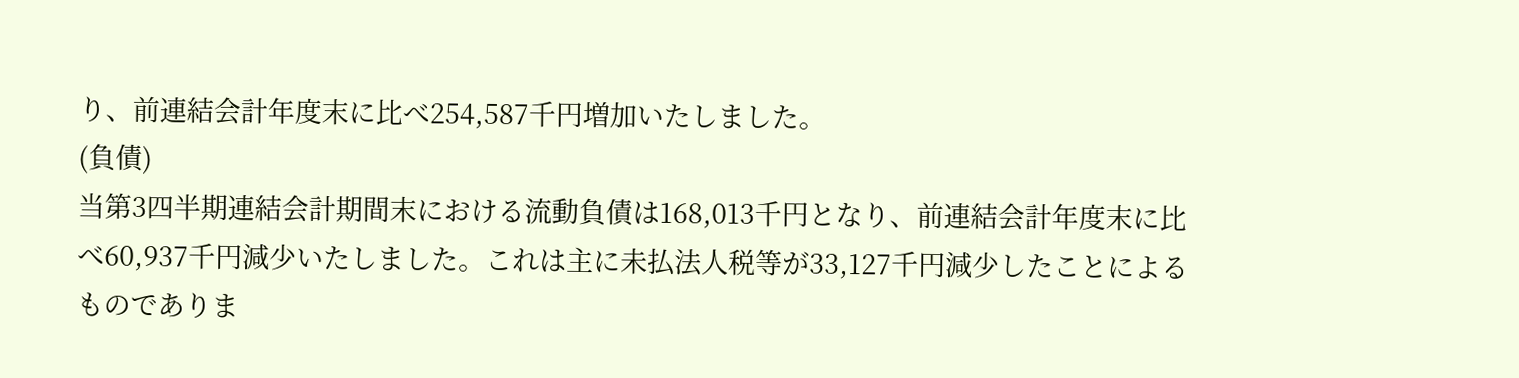り、前連結会計年度末に比べ254,587千円増加いたしました。
(負債)
当第3四半期連結会計期間末における流動負債は168,013千円となり、前連結会計年度末に比べ60,937千円減少いたしました。これは主に未払法人税等が33,127千円減少したことによるものでありま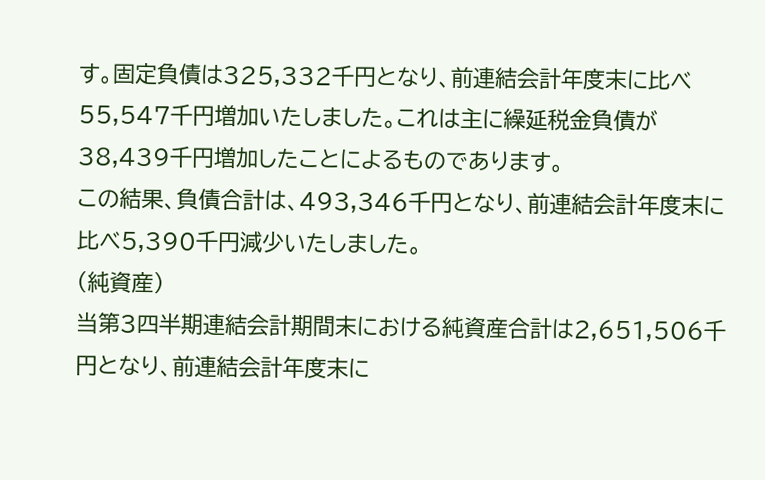す。固定負債は325,332千円となり、前連結会計年度末に比べ55,547千円増加いたしました。これは主に繰延税金負債が38,439千円増加したことによるものであります。
この結果、負債合計は、493,346千円となり、前連結会計年度末に比べ5,390千円減少いたしました。
(純資産)
当第3四半期連結会計期間末における純資産合計は2,651,506千円となり、前連結会計年度末に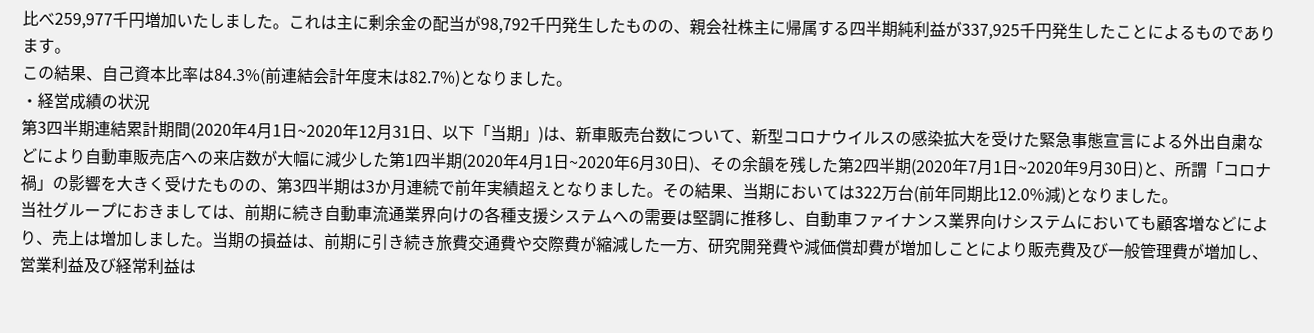比べ259,977千円増加いたしました。これは主に剰余金の配当が98,792千円発生したものの、親会社株主に帰属する四半期純利益が337,925千円発生したことによるものであります。
この結果、自己資本比率は84.3%(前連結会計年度末は82.7%)となりました。
・経営成績の状況
第3四半期連結累計期間(2020年4月1日~2020年12月31日、以下「当期」)は、新車販売台数について、新型コロナウイルスの感染拡大を受けた緊急事態宣言による外出自粛などにより自動車販売店への来店数が大幅に減少した第1四半期(2020年4月1日~2020年6月30日)、その余韻を残した第2四半期(2020年7月1日~2020年9月30日)と、所謂「コロナ禍」の影響を大きく受けたものの、第3四半期は3か月連続で前年実績超えとなりました。その結果、当期においては322万台(前年同期比12.0%減)となりました。
当社グループにおきましては、前期に続き自動車流通業界向けの各種支援システムへの需要は堅調に推移し、自動車ファイナンス業界向けシステムにおいても顧客増などにより、売上は増加しました。当期の損益は、前期に引き続き旅費交通費や交際費が縮減した一方、研究開発費や減価償却費が増加しことにより販売費及び一般管理費が増加し、営業利益及び経常利益は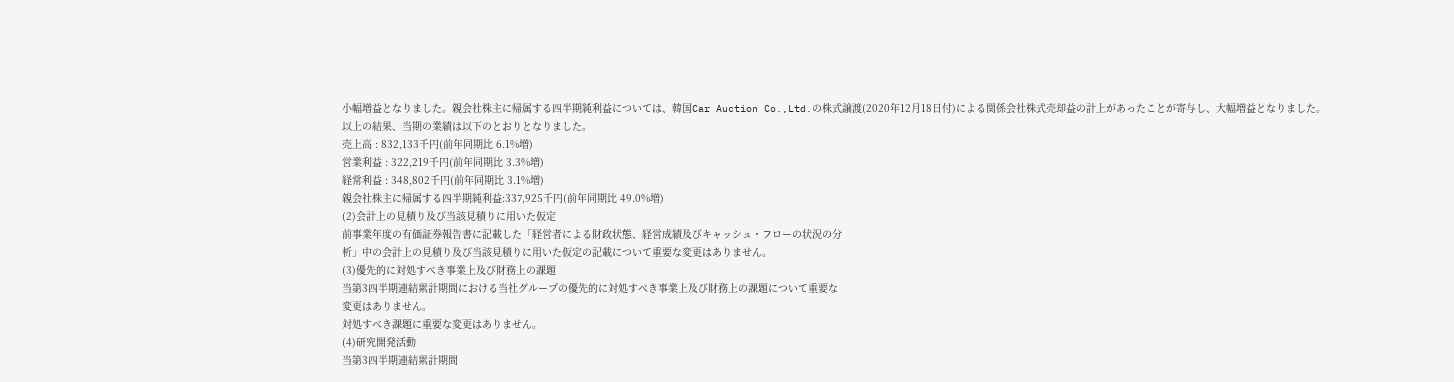小幅増益となりました。親会社株主に帰属する四半期純利益については、韓国Car Auction Co.,Ltd.の株式譲渡(2020年12月18日付)による関係会社株式売却益の計上があったことが寄与し、大幅増益となりました。
以上の結果、当期の業績は以下のとおりとなりました。
売上高 : 832,133千円(前年同期比 6.1%増)
営業利益 : 322,219千円(前年同期比 3.3%増)
経常利益 : 348,802千円(前年同期比 3.1%増)
親会社株主に帰属する四半期純利益:337,925千円(前年同期比 49.0%増)
(2)会計上の見積り及び当該見積りに用いた仮定
前事業年度の有価証券報告書に記載した「経営者による財政状態、経営成績及びキャッシュ・フローの状況の分
析」中の会計上の見積り及び当該見積りに用いた仮定の記載について重要な変更はありません。
(3)優先的に対処すべき事業上及び財務上の課題
当第3四半期連結累計期間における当社グループの優先的に対処すべき事業上及び財務上の課題について重要な
変更はありません。
対処すべき課題に重要な変更はありません。
(4)研究開発活動
当第3四半期連結累計期間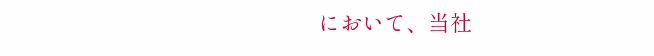において、当社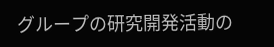グループの研究開発活動の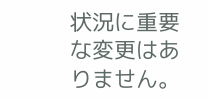状況に重要な変更はありません。